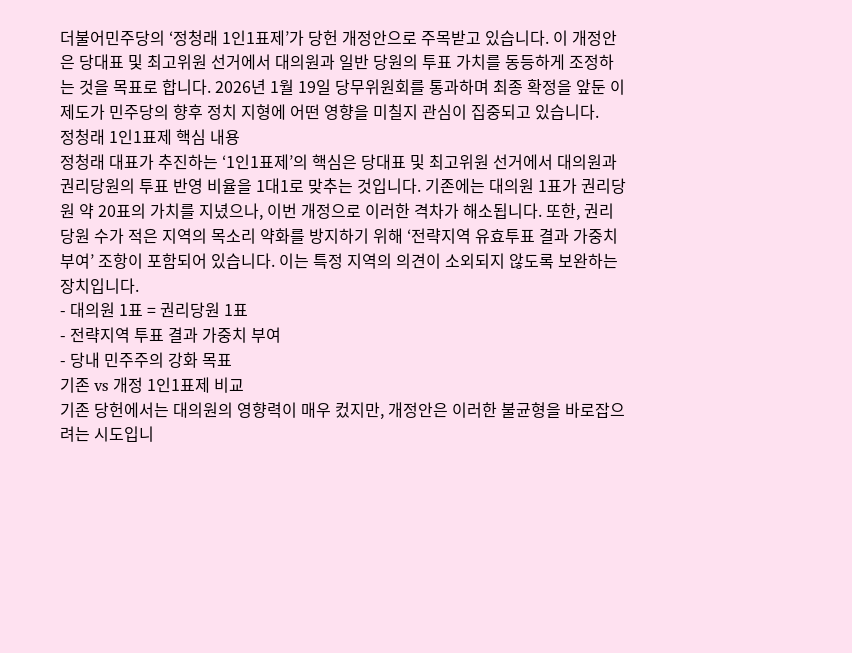더불어민주당의 ‘정청래 1인1표제’가 당헌 개정안으로 주목받고 있습니다. 이 개정안은 당대표 및 최고위원 선거에서 대의원과 일반 당원의 투표 가치를 동등하게 조정하는 것을 목표로 합니다. 2026년 1월 19일 당무위원회를 통과하며 최종 확정을 앞둔 이 제도가 민주당의 향후 정치 지형에 어떤 영향을 미칠지 관심이 집중되고 있습니다.
정청래 1인1표제 핵심 내용
정청래 대표가 추진하는 ‘1인1표제’의 핵심은 당대표 및 최고위원 선거에서 대의원과 권리당원의 투표 반영 비율을 1대1로 맞추는 것입니다. 기존에는 대의원 1표가 권리당원 약 20표의 가치를 지녔으나, 이번 개정으로 이러한 격차가 해소됩니다. 또한, 권리당원 수가 적은 지역의 목소리 약화를 방지하기 위해 ‘전략지역 유효투표 결과 가중치 부여’ 조항이 포함되어 있습니다. 이는 특정 지역의 의견이 소외되지 않도록 보완하는 장치입니다.
- 대의원 1표 = 권리당원 1표
- 전략지역 투표 결과 가중치 부여
- 당내 민주주의 강화 목표
기존 vs 개정 1인1표제 비교
기존 당헌에서는 대의원의 영향력이 매우 컸지만, 개정안은 이러한 불균형을 바로잡으려는 시도입니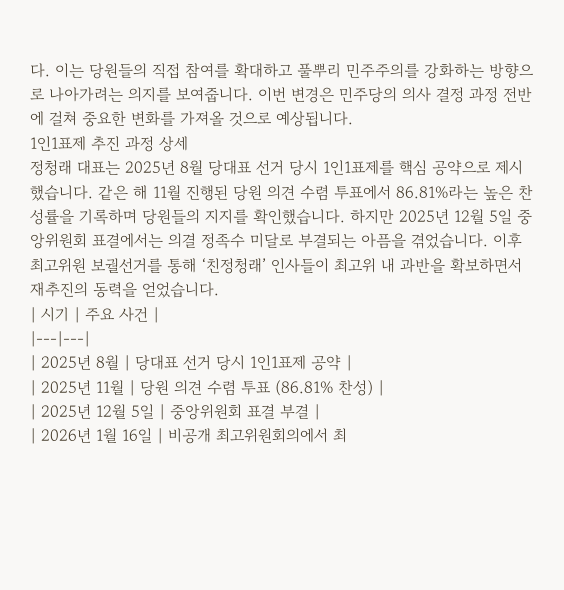다. 이는 당원들의 직접 참여를 확대하고 풀뿌리 민주주의를 강화하는 방향으로 나아가려는 의지를 보여줍니다. 이번 변경은 민주당의 의사 결정 과정 전반에 걸쳐 중요한 변화를 가져올 것으로 예상됩니다.
1인1표제 추진 과정 상세
정청래 대표는 2025년 8월 당대표 선거 당시 1인1표제를 핵심 공약으로 제시했습니다. 같은 해 11월 진행된 당원 의견 수렴 투표에서 86.81%라는 높은 찬성률을 기록하며 당원들의 지지를 확인했습니다. 하지만 2025년 12월 5일 중앙위원회 표결에서는 의결 정족수 미달로 부결되는 아픔을 겪었습니다. 이후 최고위원 보궐선거를 통해 ‘친정청래’ 인사들이 최고위 내 과반을 확보하면서 재추진의 동력을 얻었습니다.
| 시기 | 주요 사건 |
|---|---|
| 2025년 8월 | 당대표 선거 당시 1인1표제 공약 |
| 2025년 11월 | 당원 의견 수렴 투표 (86.81% 찬성) |
| 2025년 12월 5일 | 중앙위원회 표결 부결 |
| 2026년 1월 16일 | 비공개 최고위원회의에서 최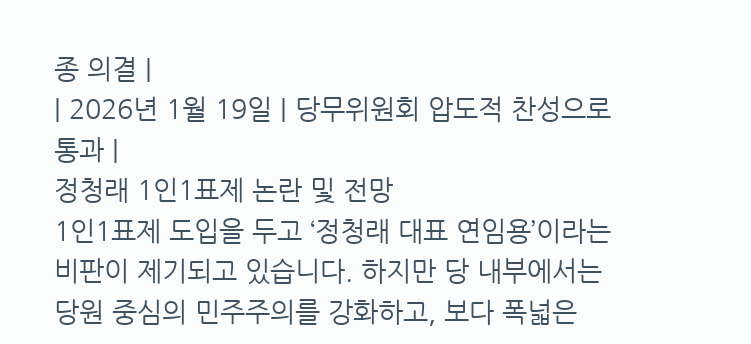종 의결 |
| 2026년 1월 19일 | 당무위원회 압도적 찬성으로 통과 |
정청래 1인1표제 논란 및 전망
1인1표제 도입을 두고 ‘정청래 대표 연임용’이라는 비판이 제기되고 있습니다. 하지만 당 내부에서는 당원 중심의 민주주의를 강화하고, 보다 폭넓은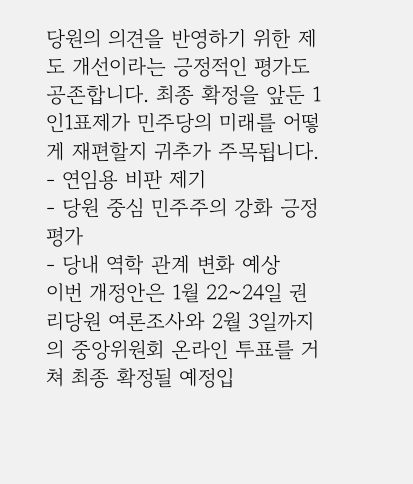당원의 의견을 반영하기 위한 제도 개선이라는 긍정적인 평가도 공존합니다. 최종 확정을 앞둔 1인1표제가 민주당의 미래를 어떻게 재편할지 귀추가 주목됩니다.
- 연임용 비판 제기
- 당원 중심 민주주의 강화 긍정 평가
- 당내 역학 관계 변화 예상
이번 개정안은 1월 22~24일 권리당원 여론조사와 2월 3일까지의 중앙위원회 온라인 투표를 거쳐 최종 확정될 예정입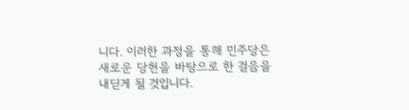니다. 이러한 과정을 통해 민주당은 새로운 당헌을 바탕으로 한 걸음을 내딛게 될 것입니다.